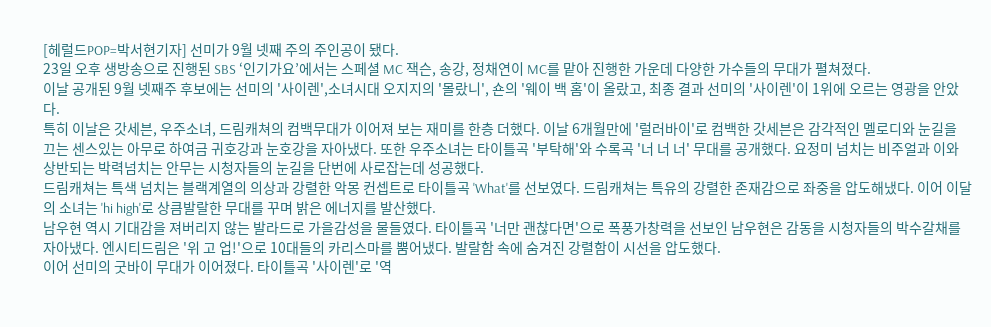[헤럴드POP=박서현기자] 선미가 9월 넷째 주의 주인공이 됐다.
23일 오후 생방송으로 진행된 SBS ‘인기가요’에서는 스페셜 MC 잭슨, 송강, 정채연이 MC를 맡아 진행한 가운데 다양한 가수들의 무대가 펼쳐졌다.
이날 공개된 9월 넷째주 후보에는 선미의 '사이렌',소녀시대 오지지의 '몰랐니', 숀의 '웨이 백 홈'이 올랐고, 최종 결과 선미의 '사이렌'이 1위에 오르는 영광을 안았다.
특히 이날은 갓세븐, 우주소녀, 드림캐쳐의 컴백무대가 이어져 보는 재미를 한층 더했다. 이날 6개월만에 '럴러바이'로 컴백한 갓세븐은 감각적인 멜로디와 눈길을 끄는 센스있는 아무로 하여금 귀호강과 눈호강을 자아냈다. 또한 우주소녀는 타이틀곡 '부탁해'와 수록곡 '너 너 너' 무대를 공개했다. 요정미 넘치는 비주얼과 이와 상반되는 박력넘치는 안무는 시청자들의 눈길을 단번에 사로잡는데 성공했다.
드림캐쳐는 특색 넘치는 블랙계열의 의상과 강렬한 악몽 컨셉트로 타이틀곡 'What'를 선보였다. 드림캐쳐는 특유의 강렬한 존재감으로 좌중을 압도해냈다. 이어 이달의 소녀는 'hi high'로 상큼발랄한 무대를 꾸며 밝은 에너지를 발산했다.
남우현 역시 기대감을 져버리지 않는 발라드로 가을감성을 물들였다. 타이틀곡 '너만 괜찮다면'으로 폭풍가창력을 선보인 남우현은 감동을 시청자들의 박수갈채를 자아냈다. 엔시티드림은 '위 고 업!'으로 10대들의 카리스마를 뿜어냈다. 발랄함 속에 숨겨진 강렬함이 시선을 압도했다.
이어 선미의 굿바이 무대가 이어졌다. 타이틀곡 '사이렌'로 '역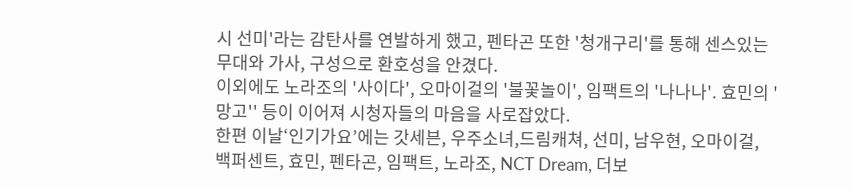시 선미'라는 감탄사를 연발하게 했고, 펜타곤 또한 '청개구리'를 통해 센스있는 무대와 가사, 구성으로 환호성을 안겼다.
이외에도 노라조의 '사이다', 오마이걸의 '불꽃놀이', 임팩트의 '나나나'. 효민의 '망고'' 등이 이어져 시청자들의 마음을 사로잡았다.
한편 이날‘인기가요’에는 갓세븐, 우주소녀,드림캐쳐, 선미, 남우현, 오마이걸, 백퍼센트, 효민, 펜타곤, 임팩트, 노라조, NCT Dream, 더보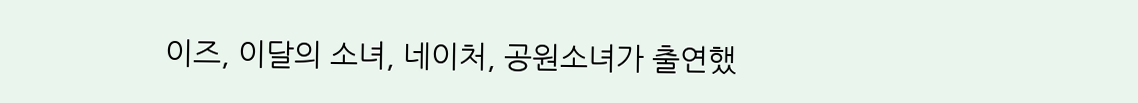이즈, 이달의 소녀, 네이처, 공원소녀가 출연했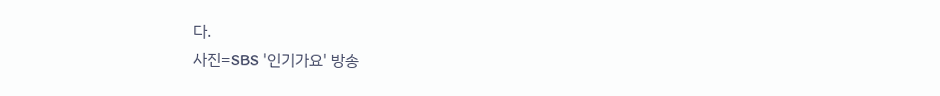다.
사진=SBS '인기가요' 방송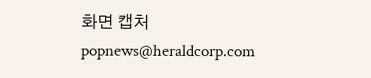화면 캡처
popnews@heraldcorp.com